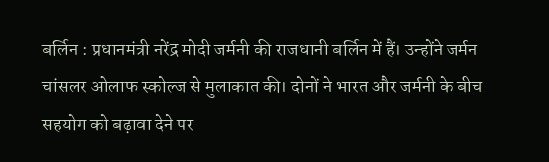बर्लिन : प्रधानमंत्री नरेंद्र मोदी जर्मनी की राजधानी बर्लिन में हैं। उन्होंने जर्मन चांसलर ओलाफ स्कोल्ज से मुलाकात की। दोनों ने भारत और जर्मनी के बीच सहयोग को बढ़ावा देने पर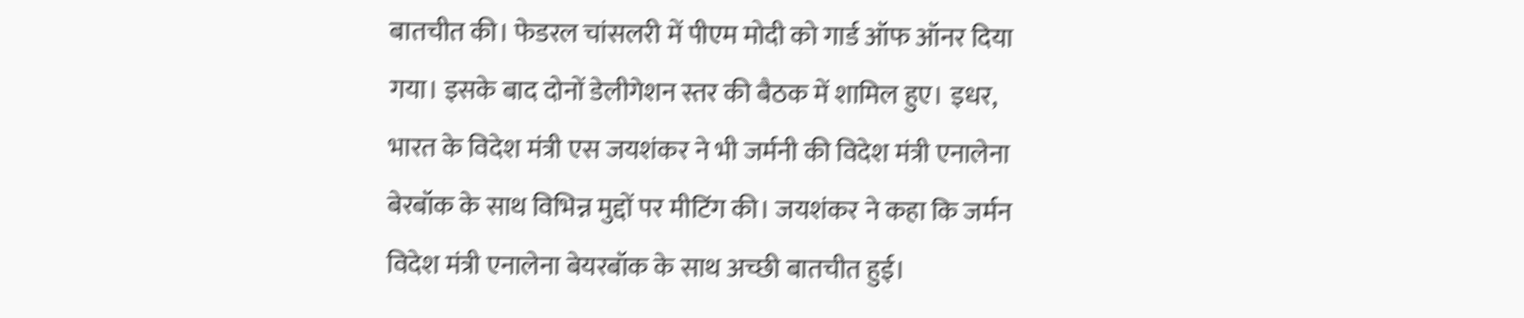बातचीत की। फेडरल चांसलरी में पीएम मोदी को गार्ड ऑफ ऑनर दिया गया। इसके बाद दोनों डेलीगेशन स्तर की बैठक में शामिल हुए। इधर, भारत के विदेश मंत्री एस जयशंकर ने भी जर्मनी की विदेश मंत्री एनालेना बेरबॉक के साथ विभिन्न मुद्दों पर मीटिंग की। जयशंकर ने कहा कि जर्मन विदेश मंत्री एनालेना बेयरबॉक के साथ अच्छी बातचीत हुई।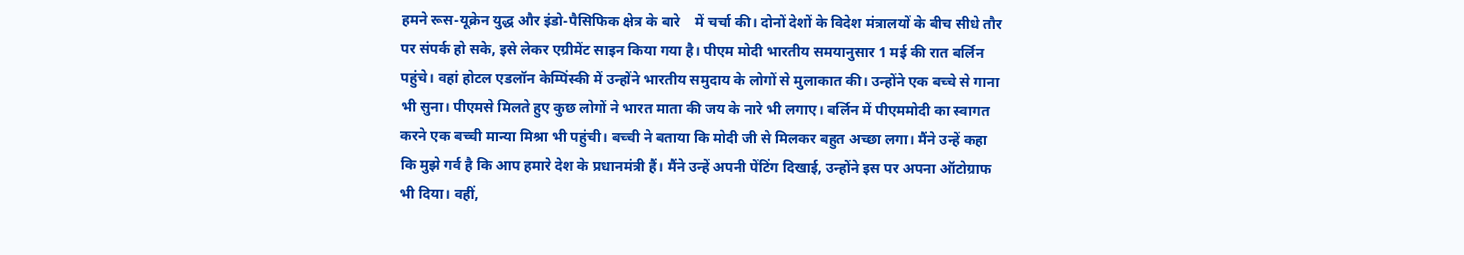हमने रूस-यूक्रेन युद्ध और इंडो-पैसिफिक क्षेत्र के बारे    में चर्चा की। दोनों देशों के विदेश मंत्रालयों के बीच सीधे तौर पर संपर्क हो सके, इसे लेकर एग्रीमेंट साइन किया गया है। पीएम मोदी भारतीय समयानुसार 1 मई की रात बर्लिन पहुंचे। वहां होटल एडलॉन केम्पिंस्की में उन्होंने भारतीय समुदाय के लोगों से मुलाकात की। उन्होंने एक बच्चे से गाना भी सुना। पीएमसे मिलते हुए कुछ लोगों ने भारत माता की जय के नारे भी लगाए। बर्लिन में पीएममोदी का स्वागत करने एक बच्ची मान्या मिश्रा भी पहुंची। बच्ची ने बताया कि मोदी जी से मिलकर बहुत अच्छा लगा। मैंने उन्हें कहा कि मुझे गर्व है कि आप हमारे देश के प्रधानमंत्री हैं। मैंने उन्हें अपनी पेंटिंग दिखाई, उन्होंने इस पर अपना ऑटोग्राफ भी दिया। वहीं,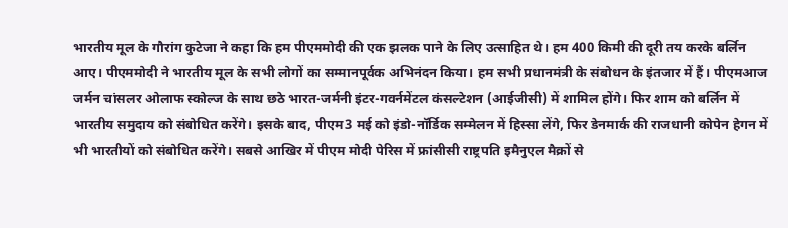भारतीय मूल के गौरांग कुटेजा ने कहा कि हम पीएममोदी की एक झलक पाने के लिए उत्साहित थे। हम 400 किमी की दूरी तय करके बर्लिन आए। पीएममोदी ने भारतीय मूल के सभी लोगों का सम्मानपूर्वक अभिनंदन किया। हम सभी प्रधानमंत्री के संबोधन के इंतजार में हैं। पीएमआज जर्मन चांसलर ओलाफ स्कोल्ज के साथ छठे भारत-जर्मनी इंटर-गवर्नमेंटल कंसल्टेशन (आईजीसी) में शामिल होंगे। फिर शाम को बर्लिन में भारतीय समुदाय को संबोधित करेंगे। इसके बाद, पीएम3 मई को इंडो-नॉर्डिक सम्मेलन में हिस्सा लेंगे, फिर डेनमार्क की राजधानी कोपेन हेगन में भी भारतीयों को संबोधित करेंगे। सबसे आखिर में पीएम मोदी पेरिस में फ्रांसीसी राष्ट्रपति इमैनुएल मैक्रों से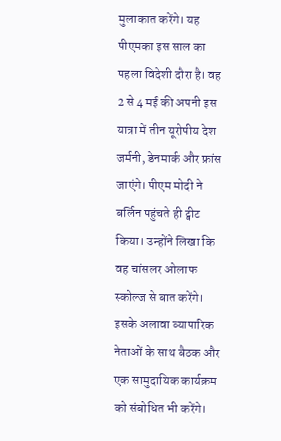मुलाकात करेंगे। यह पीएमका इस साल का पहला विदेशी दौरा है। वह 2 से 4 मई की अपनी इस यात्रा में तीन यूरोपीय देश जर्मनी, डेनमार्क और फ्रांस जाएंगे। पीएम मोदी ने बर्लिन पहुंचते ही ट्वीट किया। उन्होंने लिखा कि वह चांसलर ओलाफ स्कोल्ज से बात करेंगे। इसके अलावा व्यापारिक नेताओं के साथ बैठक और एक सामुदायिक कार्यक्रम को संबोधित भी करेंगे।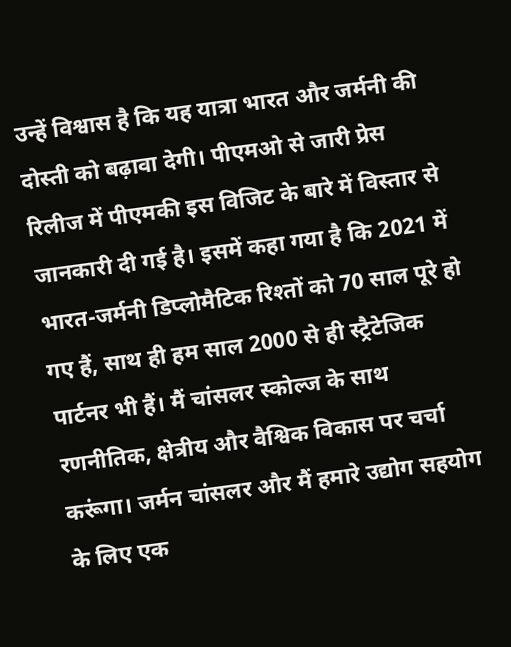उन्हें विश्वास है कि यह यात्रा भारत और जर्मनी की दोस्ती को बढ़ावा देगी। पीएमओ से जारी प्रेस रिलीज में पीएमकी इस विजिट के बारे में विस्तार से जानकारी दी गई है। इसमें कहा गया है कि 2021 में भारत-जर्मनी डिप्लोमैटिक रिश्तों को 70 साल पूरे हो गए हैं, साथ ही हम साल 2000 से ही स्ट्रैटेजिक पार्टनर भी हैं। मैं चांसलर स्कोल्ज के साथ रणनीतिक, क्षेत्रीय और वैश्विक विकास पर चर्चा करूंगा। जर्मन चांसलर और मैं हमारे उद्योग सहयोग के लिए एक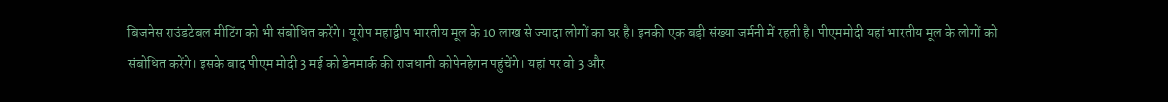बिजनेस राउंडटेबल मीटिंग को भी संबोधित करेंगे। यूरोप महाद्वीप भारतीय मूल के 10 लाख से ज्यादा लोगों का घर है। इनकी एक बड़ी संख्या जर्मनी में रहती है। पीएममोदी यहां भारतीय मूल के लोगों को संबोधित करेंगे। इसके बाद पीएम मोदी 3 मई को डेनमार्क की राजधानी कोपेनहेगन पहुंचेंगे। यहां पर वो 3 और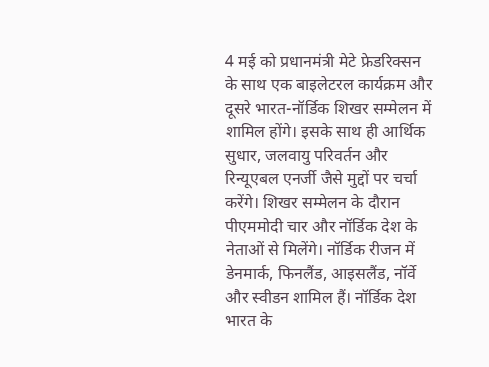4 मई को प्रधानमंत्री मेटे फ्रेडरिक्सन के साथ एक बाइलेटरल कार्यक्रम और दूसरे भारत-नॉर्डिक शिखर सम्मेलन में शामिल होंगे। इसके साथ ही आर्थिक सुधार, जलवायु परिवर्तन और रिन्यूएबल एनर्जी जैसे मुद्दों पर चर्चा करेंगे। शिखर सम्मेलन के दौरान पीएममोदी चार और नॉर्डिक देश के नेताओं से मिलेंगे। नॉर्डिक रीजन में डेनमार्क, फिनलैंड, आइसलैंड, नॉर्वे और स्वीडन शामिल हैं। नॉर्डिक देश भारत के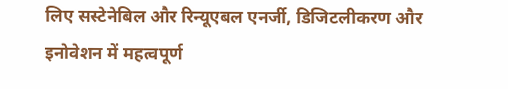लिए सस्टेनेबिल और रिन्यूएबल एनर्जी, डिजिटलीकरण और इनोवेशन में महत्वपूर्ण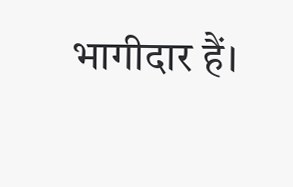भागीदार हैं।